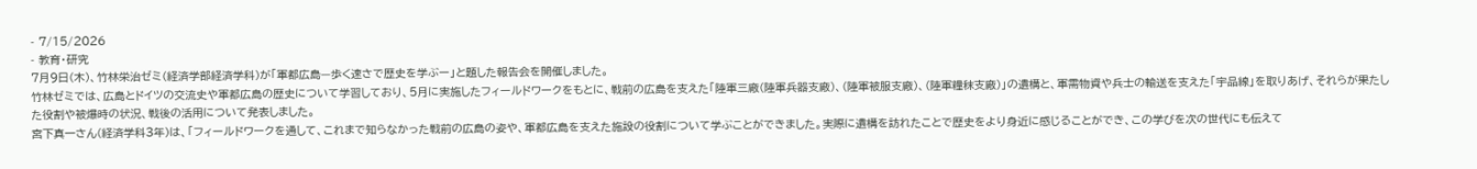- 7/15/2026
- 教育・研究
7月9日(木)、竹林栄治ゼミ(経済学部経済学科)が「軍都広島—歩く速さで歴史を学ぶー」と題した報告会を開催しました。
竹林ゼミでは、広島とドイツの交流史や軍都広島の歴史について学習しており、5月に実施したフィールドワークをもとに、戦前の広島を支えた「陸軍三廠(陸軍兵器支廠)、(陸軍被服支廠)、(陸軍糧秣支廠)」の遺構と、軍需物資や兵士の輸送を支えた「宇品線」を取りあげ、それらが果たした役割や被爆時の状況、戦後の活用について発表しました。
宮下真一さん(経済学科3年)は、「フィールドワークを通して、これまで知らなかった戦前の広島の姿や、軍都広島を支えた施設の役割について学ぶことができました。実際に遺構を訪れたことで歴史をより身近に感じることができ、この学びを次の世代にも伝えて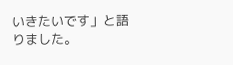いきたいです」と語りました。